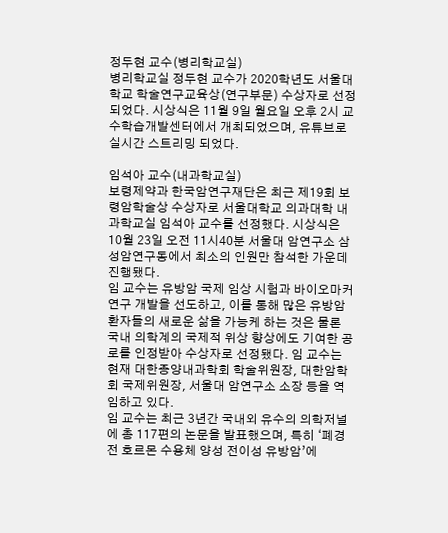정두현 교수(병리학교실)
병리학교실 정두현 교수가 2020학년도 서울대학교 학술연구교육상(연구부문) 수상자로 선정되었다. 시상식은 11월 9일 월요일 오후 2시 교수학습개발센터에서 개최되었으며, 유튜브로 실시간 스트리밍 되었다.

임석아 교수(내과학교실)
보령제약과 한국암연구재단은 최근 제19회 보령암학술상 수상자로 서울대학교 의과대학 내과학교실 임석아 교수를 선정했다. 시상식은 10월 23일 오전 11시40분 서울대 암연구소 삼성암연구동에서 최소의 인원만 참석한 가운데 진행됐다.
임 교수는 유방암 국제 임상 시험과 바이오마커 연구 개발을 선도하고, 이를 통해 많은 유방암환자들의 새로운 삶을 가능케 하는 것은 물론 국내 의학계의 국제적 위상 향상에도 기여한 공로를 인정받아 수상자로 선정됐다. 임 교수는 현재 대한종양내과학회 학술위원장, 대한암학회 국제위원장, 서울대 암연구소 소장 등을 역임하고 있다.
임 교수는 최근 3년간 국내외 유수의 의학저널에 총 117편의 논문을 발표했으며, 특히 ‘폐경 전 호르몬 수용체 양성 전이성 유방암’에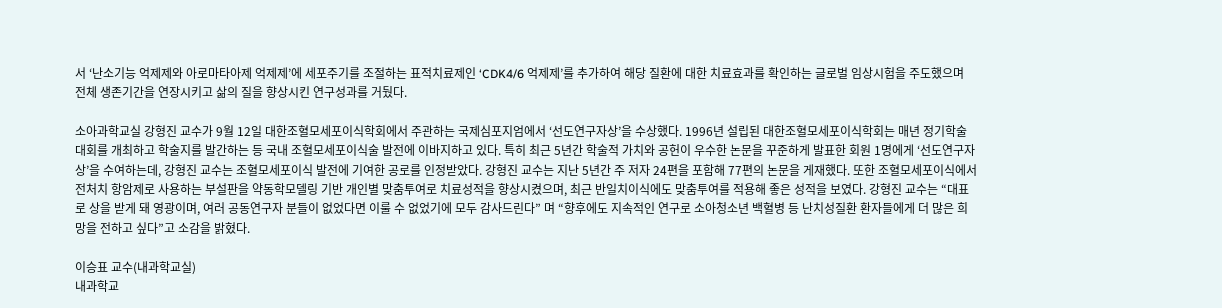서 ‘난소기능 억제제와 아로마타아제 억제제’에 세포주기를 조절하는 표적치료제인 ‘CDK4/6 억제제’를 추가하여 해당 질환에 대한 치료효과를 확인하는 글로벌 임상시험을 주도했으며 전체 생존기간을 연장시키고 삶의 질을 향상시킨 연구성과를 거뒀다.

소아과학교실 강형진 교수가 9월 12일 대한조혈모세포이식학회에서 주관하는 국제심포지엄에서 ‘선도연구자상’을 수상했다. 1996년 설립된 대한조혈모세포이식학회는 매년 정기학술대회를 개최하고 학술지를 발간하는 등 국내 조혈모세포이식술 발전에 이바지하고 있다. 특히 최근 5년간 학술적 가치와 공헌이 우수한 논문을 꾸준하게 발표한 회원 1명에게 ‘선도연구자상’을 수여하는데, 강형진 교수는 조혈모세포이식 발전에 기여한 공로를 인정받았다. 강형진 교수는 지난 5년간 주 저자 24편을 포함해 77편의 논문을 게재했다. 또한 조혈모세포이식에서 전처치 항암제로 사용하는 부설판을 약동학모델링 기반 개인별 맞춤투여로 치료성적을 향상시켰으며, 최근 반일치이식에도 맞춤투여를 적용해 좋은 성적을 보였다. 강형진 교수는 “대표로 상을 받게 돼 영광이며, 여러 공동연구자 분들이 없었다면 이룰 수 없었기에 모두 감사드린다” 며 “향후에도 지속적인 연구로 소아청소년 백혈병 등 난치성질환 환자들에게 더 많은 희망을 전하고 싶다”고 소감을 밝혔다.

이승표 교수(내과학교실)
내과학교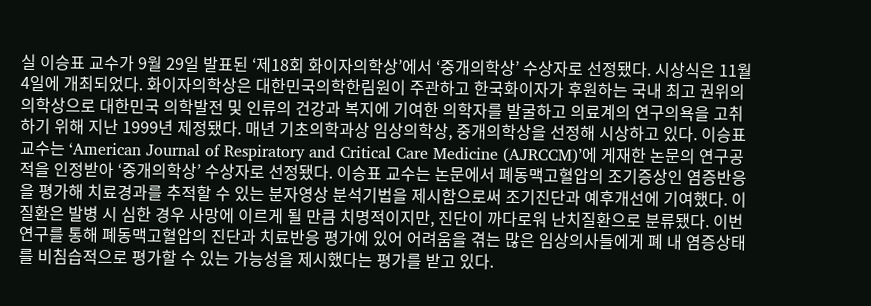실 이승표 교수가 9월 29일 발표된 ‘제18회 화이자의학상’에서 ‘중개의학상’ 수상자로 선정됐다. 시상식은 11월 4일에 개최되었다. 화이자의학상은 대한민국의학한림원이 주관하고 한국화이자가 후원하는 국내 최고 권위의 의학상으로 대한민국 의학발전 및 인류의 건강과 복지에 기여한 의학자를 발굴하고 의료계의 연구의욕을 고취하기 위해 지난 1999년 제정됐다. 매년 기초의학과상 임상의학상, 중개의학상을 선정해 시상하고 있다. 이승표 교수는 ‘American Journal of Respiratory and Critical Care Medicine (AJRCCM)’에 게재한 논문의 연구공적을 인정받아 ‘중개의학상’ 수상자로 선정됐다. 이승표 교수는 논문에서 폐동맥고혈압의 조기증상인 염증반응을 평가해 치료경과를 추적할 수 있는 분자영상 분석기법을 제시함으로써 조기진단과 예후개선에 기여했다. 이 질환은 발병 시 심한 경우 사망에 이르게 될 만큼 치명적이지만, 진단이 까다로워 난치질환으로 분류됐다. 이번 연구를 통해 폐동맥고혈압의 진단과 치료반응 평가에 있어 어려움을 겪는 많은 임상의사들에게 폐 내 염증상태를 비침습적으로 평가할 수 있는 가능성을 제시했다는 평가를 받고 있다.